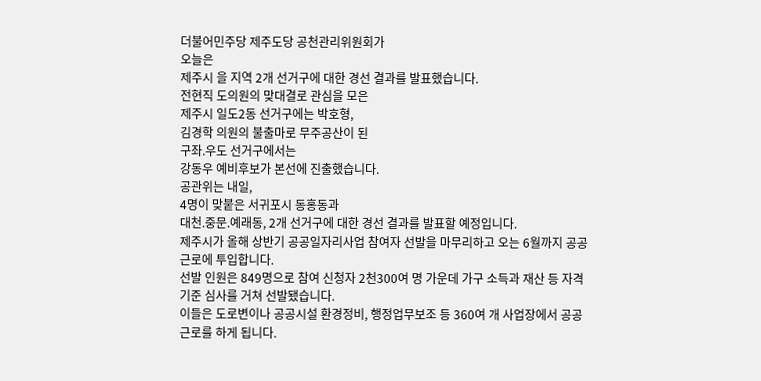더불어민주당 제주도당 공천관리위원회가
오늘은
제주시 을 지역 2개 선거구에 대한 경선 결과를 발표했습니다.
전현직 도의원의 맞대결로 관심을 모은
제주시 일도2동 선거구에는 박호형,
김경학 의원의 불출마로 무주공산이 된
구좌.우도 선거구에서는
강동우 예비후보가 본선에 진출했습니다.
공관위는 내일,
4명이 맞붙은 서귀포시 동홍동과
대천.중문.예래동, 2개 선거구에 대한 경선 결과를 발표할 예정입니다.
제주시가 올해 상반기 공공일자리사업 참여자 선발을 마무리하고 오는 6월까지 공공근로에 투입합니다.
선발 인원은 849명으로 참여 신청자 2천300여 명 가운데 가구 소득과 재산 등 자격기준 심사를 거쳐 선발됐습니다.
이들은 도로변이나 공공시설 환경정비, 행정업무보조 등 360여 개 사업장에서 공공근로를 하게 됩니다.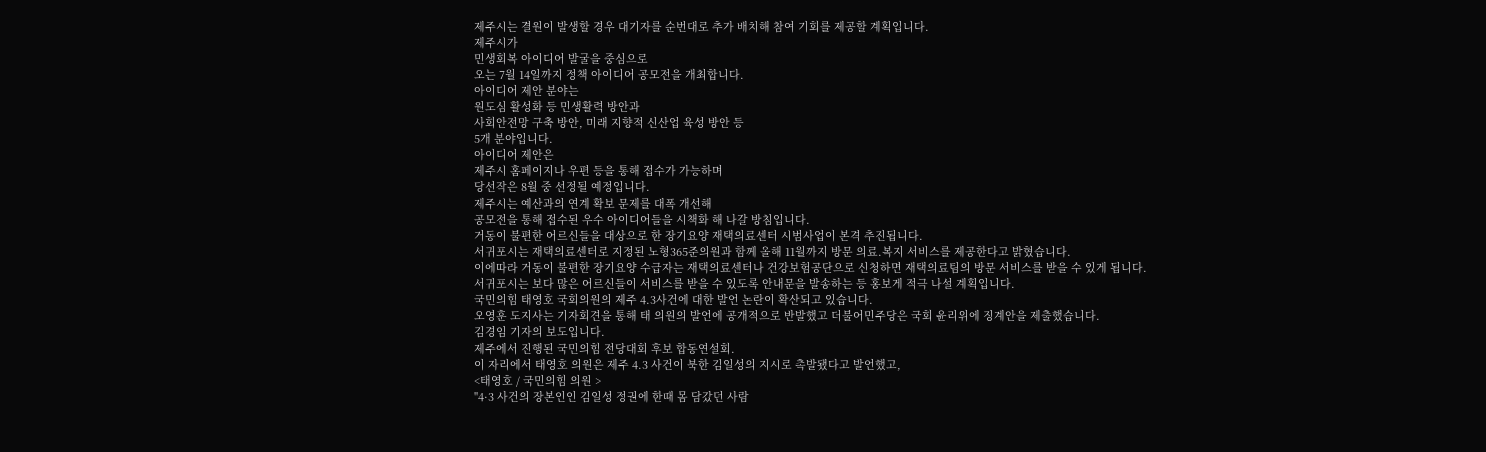제주시는 결원이 발생할 경우 대기자를 순번대로 추가 배치해 참여 기회를 제공할 계획입니다.
제주시가
민생회복 아이디어 발굴을 중심으로
오는 7월 14일까지 정책 아이디어 공모전을 개최합니다.
아이디어 제안 분야는
원도심 활성화 등 민생활력 방안과
사회안전망 구축 방안, 미래 지향적 신산업 육성 방안 등
5개 분야입니다.
아이디어 제안은
제주시 홈페이지나 우편 등을 통해 접수가 가능하며
당선작은 8월 중 선정될 예정입니다.
제주시는 예산과의 연계 확보 문제를 대폭 개선해
공모전을 통해 접수된 우수 아이디어들을 시책화 해 나갈 방침입니다.
거동이 불편한 어르신들을 대상으로 한 장기요양 재택의료센터 시범사업이 본격 추진됩니다.
서귀포시는 재택의료센터로 지정된 노형365준의원과 함께 올해 11월까지 방문 의료.복지 서비스를 제공한다고 밝혔습니다.
이에따라 거동이 불편한 장기요양 수급자는 재택의료센터나 건강보험공단으로 신청하면 재택의료팀의 방문 서비스를 받을 수 있게 됩니다.
서귀포시는 보다 많은 어르신들이 서비스를 받을 수 있도록 안내문을 발송하는 등 홍보게 적극 나설 계획입니다.
국민의힘 태영호 국회의원의 제주 4.3사건에 대한 발언 논란이 확산되고 있습니다.
오영훈 도지사는 기자회견을 통해 태 의원의 발언에 공개적으로 반발했고 더불어민주당은 국회 윤리위에 징계안을 제출했습니다.
김경임 기자의 보도입니다.
제주에서 진행된 국민의힘 전당대회 후보 합동연설회.
이 자리에서 태영호 의원은 제주 4.3 사건이 북한 김일성의 지시로 촉발됐다고 발언했고,
<태영호 / 국민의힘 의원 >
"4·3 사건의 장본인인 김일성 정권에 한때 몸 담갔던 사람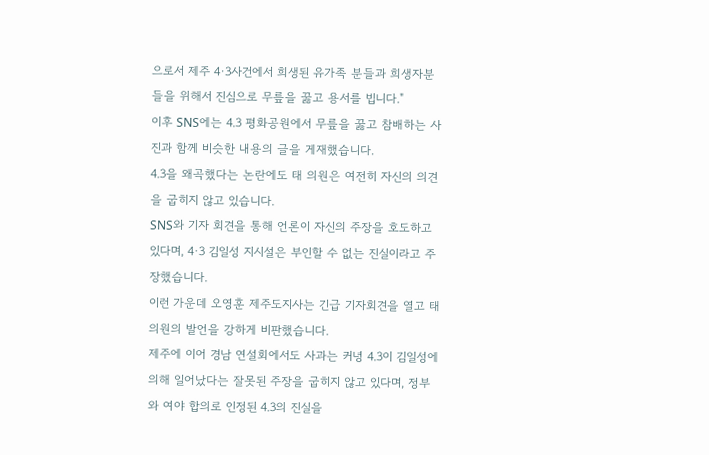으로서 제주 4·3사건에서 희생된 유가족 분들과 희생자분들을 위해서 진심으로 무릎을 꿇고 용서를 빕니다."
이후 SNS에는 4.3 평화공원에서 무릎을 꿇고 참배하는 사진과 함께 비슷한 내용의 글을 게재했습니다.
4.3을 왜곡했다는 논란에도 태 의원은 여전히 자신의 의견을 굽히지 않고 있습니다.
SNS와 기자 회견을 통해 언론이 자신의 주장을 호도하고 있다며, 4·3 김일성 지시설은 부인할 수 없는 진실이라고 주장했습니다.
이런 가운데 오영훈 제주도지사는 긴급 기자회견을 열고 태 의원의 발언을 강하게 비판했습니다.
제주에 이어 경남 연설회에서도 사과는 커녕 4.3이 김일성에 의해 일어났다는 잘못된 주장을 굽히지 않고 있다며, 정부와 여야 합의로 인정된 4.3의 진실을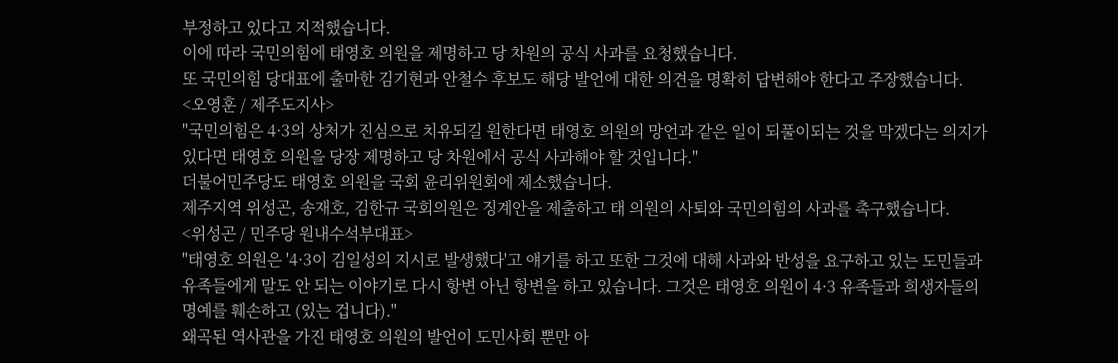부정하고 있다고 지적했습니다.
이에 따라 국민의힘에 태영호 의원을 제명하고 당 차원의 공식 사과를 요청했습니다.
또 국민의힘 당대표에 출마한 김기현과 안철수 후보도 해당 발언에 대한 의견을 명확히 답변해야 한다고 주장했습니다.
<오영훈 / 제주도지사>
"국민의힘은 4·3의 상처가 진심으로 치유되길 원한다면 태영호 의원의 망언과 같은 일이 되풀이되는 것을 막겠다는 의지가 있다면 태영호 의원을 당장 제명하고 당 차원에서 공식 사과해야 할 것입니다."
더불어민주당도 태영호 의원을 국회 윤리위원회에 제소했습니다.
제주지역 위성곤, 송재호, 김한규 국회의원은 징계안을 제출하고 태 의원의 사퇴와 국민의힘의 사과를 촉구했습니다.
<위성곤 / 민주당 원내수석부대표>
"태영호 의원은 '4·3이 김일성의 지시로 발생했다'고 얘기를 하고 또한 그것에 대해 사과와 반성을 요구하고 있는 도민들과 유족들에게 말도 안 되는 이야기로 다시 항변 아닌 항변을 하고 있습니다. 그것은 태영호 의원이 4·3 유족들과 희생자들의 명예를 훼손하고 (있는 겁니다)."
왜곡된 역사관을 가진 태영호 의원의 발언이 도민사회 뿐만 아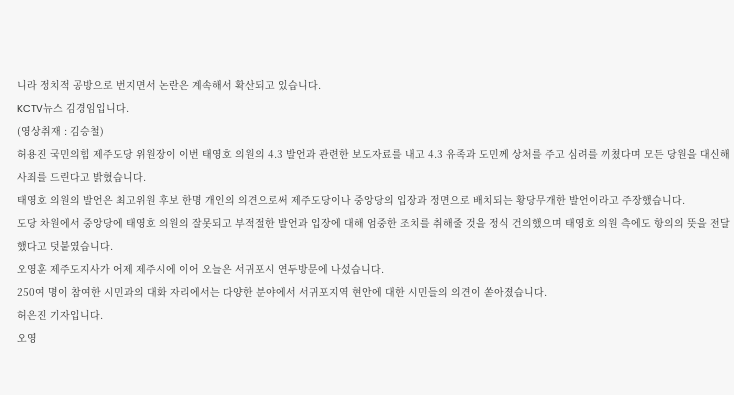니라 정치적 공방으로 번지면서 논란은 계속해서 확산되고 있습니다.
KCTV뉴스 김경임입니다.
(영상취재 : 김승철)
허용진 국민의힘 제주도당 위원장이 이번 태영호 의원의 4.3 발언과 관련한 보도자료를 내고 4.3 유족과 도민께 상처를 주고 심려를 끼쳤다며 모든 당원을 대신해 사죄를 드린다고 밝혔습니다.
태영호 의원의 발언은 최고위원 후보 한명 개인의 의견으로써 제주도당이나 중앙당의 입장과 정면으로 배치되는 황당무개한 발언이라고 주장했습니다.
도당 차원에서 중앙당에 태영호 의원의 잘못되고 부적절한 발언과 입장에 대해 엄중한 조치를 취해줄 것을 정식 건의했으며 태영호 의원 측에도 항의의 뜻을 전달했다고 덧붙였습니다.
오영훈 제주도지사가 어제 제주시에 이어 오늘은 서귀포시 연두방문에 나섰습니다.
250여 명이 참여한 시민과의 대화 자리에서는 다양한 분야에서 서귀포지역 현안에 대한 시민들의 의견이 쏟아졌습니다.
허은진 기자입니다.
오영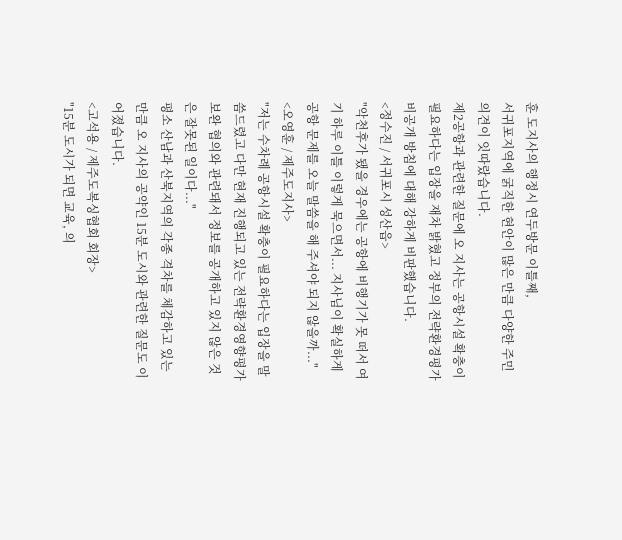훈 도지사의 행정시 연두방문 이틀째,
서귀포지역에 굵직한 현안이 많은 만큼 다양한 주민 의견이 잇따랐습니다.
제2공항과 관련한 질문에 오 지사는 공항시설 확충이 필요하다는 입장을 재차 밝혔고 정부의 전략환경평가 비공개 방침에 대해 강하게 비판했습니다.
<정수진 / 서귀포시 성산읍>
"악천후가 됐을 경우에는 공항에 비행기가 못 떠서 여기 하루 이틀 이렇게 묵으면서... 지사님이 확실하게 공항 문제를 오늘 말씀을 해 주셔야 되지 않을까..."
<오영훈 / 제주도지사>
"저는 수차례 공항시설 확충이 필요하다는 입장을 말씀드렸고 다만 현재 진행되고 있는 전략환경영향평가 보완 협의와 관련돼서 정보를 공개하고 있지 않은 것은 잘못된 일이다..."
평소 산남과 산북지역의 각종 격차를 체감하고 있는 만큼 오 지사의 공약인 15분 도시와 관련한 질문도 이어졌습니다.
<고석용 / 제주도복싱협회 회장>
"15분 도시가 되면 교육, 의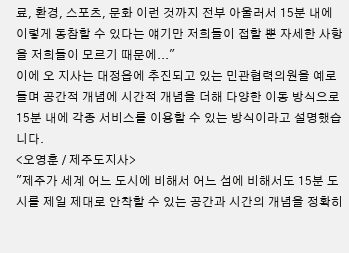료, 환경, 스포츠, 문화 이런 것까지 전부 아울러서 15분 내에 이렇게 동참할 수 있다는 얘기만 저희들이 접할 뿐 자세한 사항을 저희들이 모르기 때문에..."
이에 오 지사는 대정읍에 추진되고 있는 민관협력의원을 예로 들며 공간적 개념에 시간적 개념을 더해 다양한 이동 방식으로 15분 내에 각종 서비스를 이용할 수 있는 방식이라고 설명했습니다.
<오영훈 / 제주도지사>
"제주가 세계 어느 도시에 비해서 어느 섬에 비해서도 15분 도시를 제일 제대로 안착할 수 있는 공간과 시간의 개념을 정확히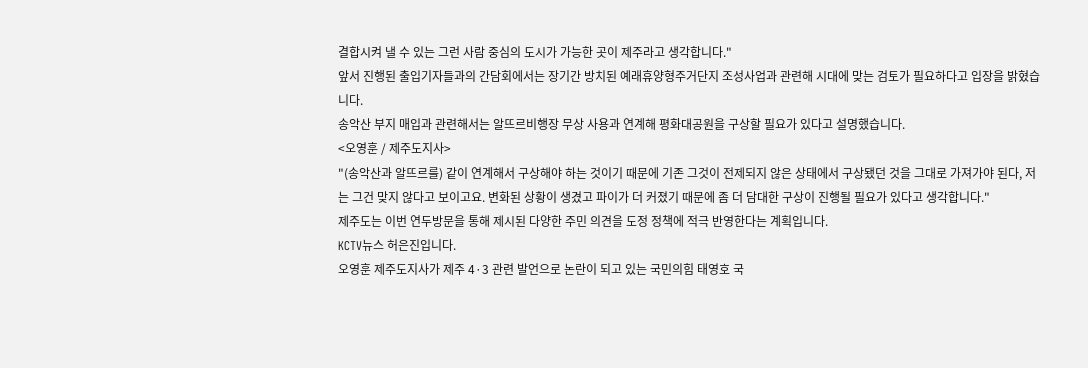결합시켜 낼 수 있는 그런 사람 중심의 도시가 가능한 곳이 제주라고 생각합니다."
앞서 진행된 출입기자들과의 간담회에서는 장기간 방치된 예래휴양형주거단지 조성사업과 관련해 시대에 맞는 검토가 필요하다고 입장을 밝혔습니다.
송악산 부지 매입과 관련해서는 알뜨르비행장 무상 사용과 연계해 평화대공원을 구상할 필요가 있다고 설명했습니다.
<오영훈 / 제주도지사>
"(송악산과 알뜨르를) 같이 연계해서 구상해야 하는 것이기 때문에 기존 그것이 전제되지 않은 상태에서 구상됐던 것을 그대로 가져가야 된다, 저는 그건 맞지 않다고 보이고요. 변화된 상황이 생겼고 파이가 더 커졌기 때문에 좀 더 담대한 구상이 진행될 필요가 있다고 생각합니다."
제주도는 이번 연두방문을 통해 제시된 다양한 주민 의견을 도정 정책에 적극 반영한다는 계획입니다.
KCTV뉴스 허은진입니다.
오영훈 제주도지사가 제주 4·3 관련 발언으로 논란이 되고 있는 국민의힘 태영호 국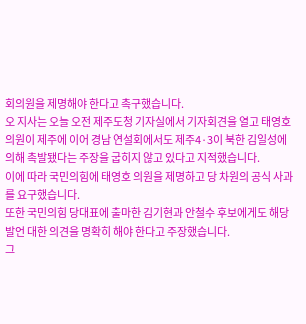회의원을 제명해야 한다고 촉구했습니다.
오 지사는 오늘 오전 제주도청 기자실에서 기자회견을 열고 태영호 의원이 제주에 이어 경남 연설회에서도 제주4·3이 북한 김일성에 의해 촉발됐다는 주장을 굽히지 않고 있다고 지적했습니다.
이에 따라 국민의힘에 태영호 의원을 제명하고 당 차원의 공식 사과를 요구했습니다.
또한 국민의힘 당대표에 출마한 김기현과 안철수 후보에게도 해당 발언 대한 의견을 명확히 해야 한다고 주장했습니다.
그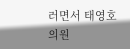러면서 태영호 의원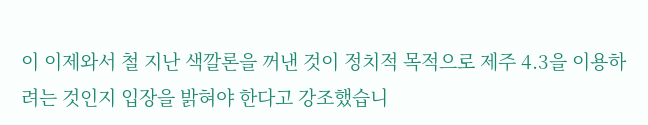이 이제와서 철 지난 색깔론을 꺼낸 것이 정치적 목적으로 제주 4.3을 이용하려는 것인지 입장을 밝혀야 한다고 강조했습니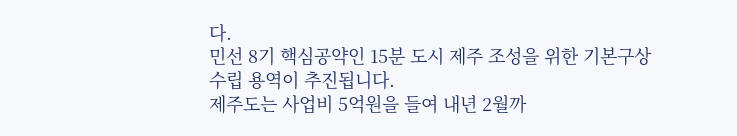다.
민선 8기 핵심공약인 15분 도시 제주 조성을 위한 기본구상 수립 용역이 추진됩니다.
제주도는 사업비 5억원을 들여 내년 2월까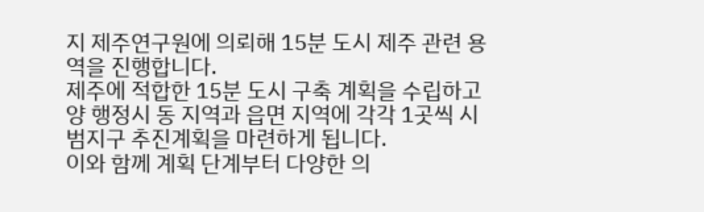지 제주연구원에 의뢰해 15분 도시 제주 관련 용역을 진행합니다.
제주에 적합한 15분 도시 구축 계획을 수립하고 양 행정시 동 지역과 읍면 지역에 각각 1곳씩 시범지구 추진계획을 마련하게 됩니다.
이와 함께 계획 단계부터 다양한 의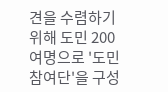견을 수렴하기 위해 도민 200여명으로 '도민참여단'을 구성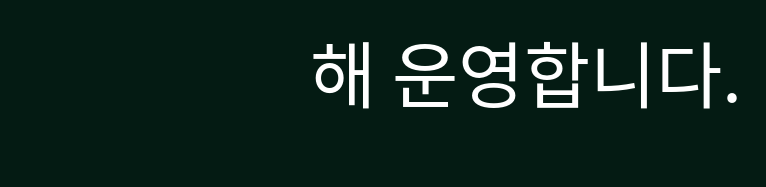해 운영합니다.